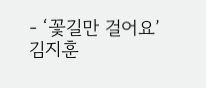- ‘꽃길만 걸어요’ 김지훈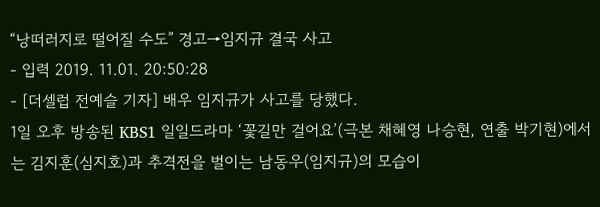“낭떠러지로 떨어질 수도” 경고→임지규 결국 사고
- 입력 2019. 11.01. 20:50:28
- [더셀럽 전예슬 기자] 배우 임지규가 사고를 당했다.
1일 오후 방송된 KBS1 일일드라마 ‘꽃길만 걸어요’(극본 채혜영 나승현, 연출 박기현)에서는 김지훈(심지호)과 추격전을 벌이는 남동우(임지규)의 모습이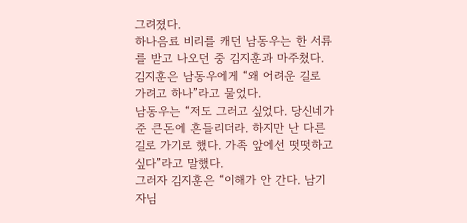그려졌다.
하나음료 비리를 캐던 남동우는 한 서류를 받고 나오던 중 김지훈과 마주쳤다. 김지훈은 남동우에게 “왜 어려운 길로 가려고 하나”라고 물었다.
남동우는 “저도 그러고 싶었다. 당신네가 준 큰돈에 흔들리더라. 하지만 난 다른 길로 가기로 했다. 가족 앞에선 떳떳하고 싶다”라고 말했다.
그러자 김지훈은 “이해가 안 간다. 남기자님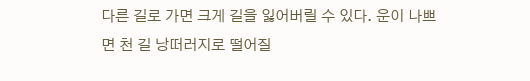다른 길로 가면 크게 길을 잃어버릴 수 있다. 운이 나쁘면 천 길 낭떠러지로 떨어질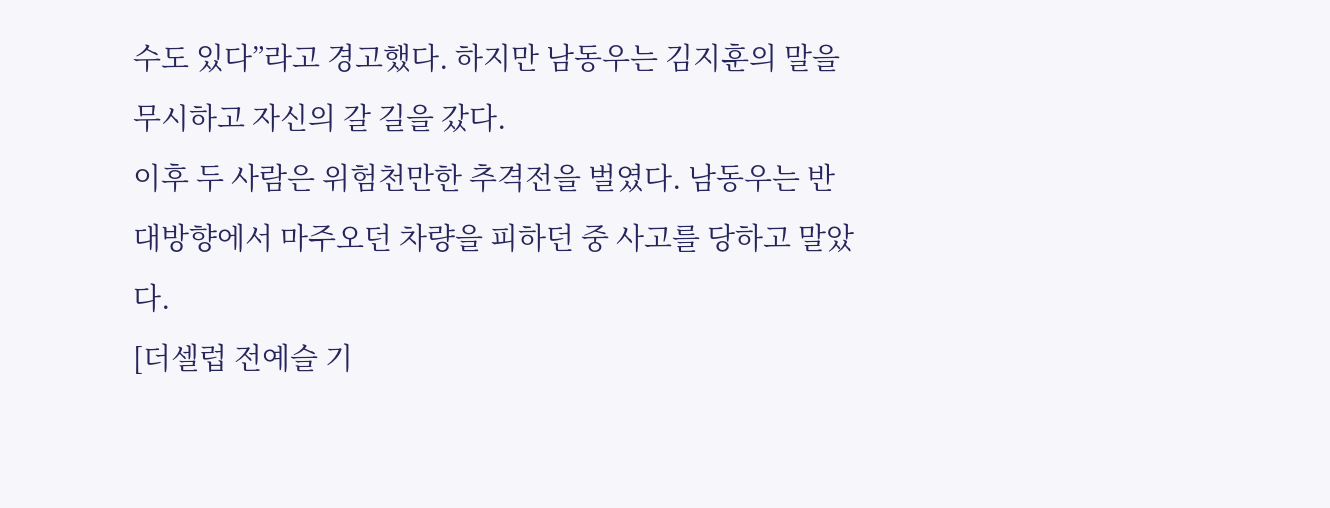수도 있다”라고 경고했다. 하지만 남동우는 김지훈의 말을 무시하고 자신의 갈 길을 갔다.
이후 두 사람은 위험천만한 추격전을 벌였다. 남동우는 반대방향에서 마주오던 차량을 피하던 중 사고를 당하고 말았다.
[더셀럽 전예슬 기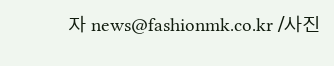자 news@fashionmk.co.kr /사진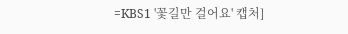=KBS1 '꽃길만 걸어요' 캡처]